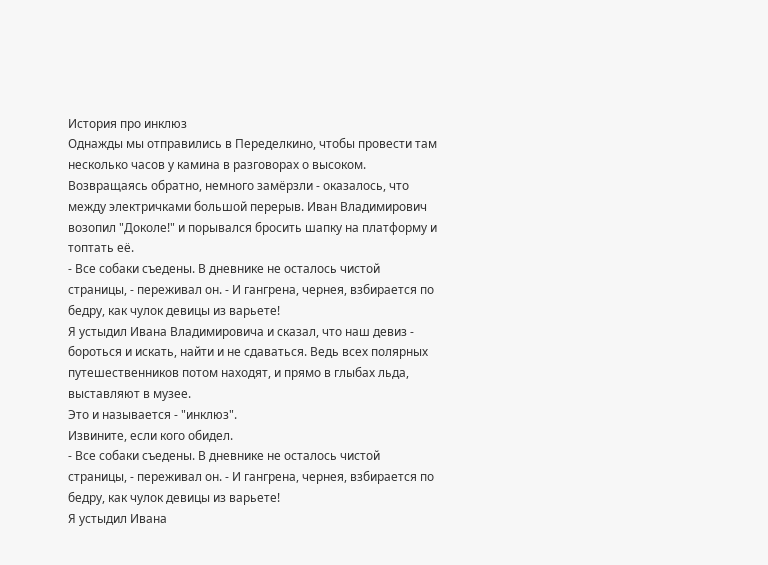История про инклюз
Однажды мы отправились в Переделкино, чтобы провести там несколько часов у камина в разговорах о высоком. Возвращаясь обратно, немного замёрзли - оказалось, что между электричками большой перерыв. Иван Владимирович возопил "Доколе!" и порывался бросить шапку на платформу и топтать её.
- Все собаки съедены. В дневнике не осталось чистой страницы, - переживал он. - И гангрена, чернея, взбирается по бедру, как чулок девицы из варьете!
Я устыдил Ивана Владимировича и сказал, что наш девиз - бороться и искать, найти и не сдаваться. Ведь всех полярных путешественников потом находят, и прямо в глыбах льда, выставляют в музее.
Это и называется - "инклюз".
Извините, если кого обидел.
- Все собаки съедены. В дневнике не осталось чистой страницы, - переживал он. - И гангрена, чернея, взбирается по бедру, как чулок девицы из варьете!
Я устыдил Ивана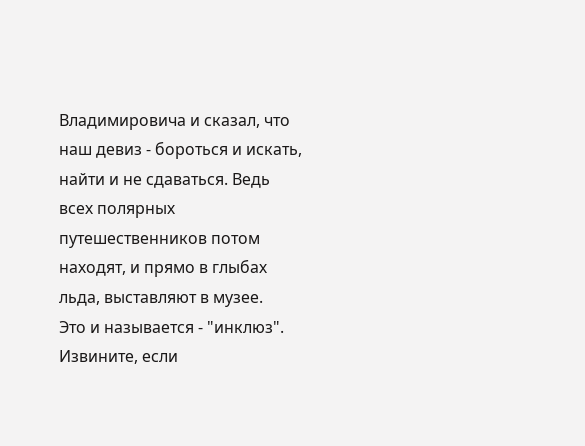Владимировича и сказал, что наш девиз - бороться и искать, найти и не сдаваться. Ведь всех полярных путешественников потом находят, и прямо в глыбах льда, выставляют в музее.
Это и называется - "инклюз".
Извините, если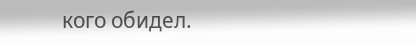кого обидел.